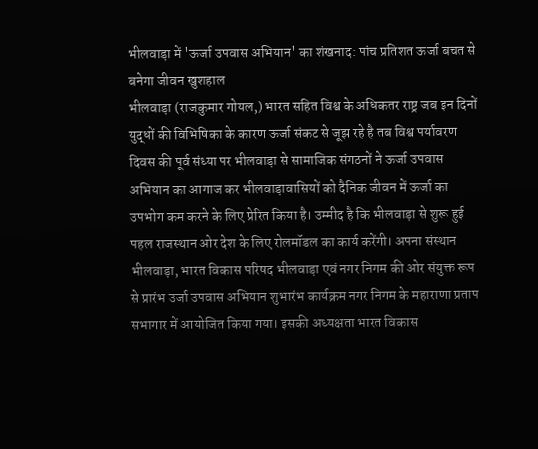भीलवाड़ा में 'ऊर्जा उपवास अभियान' का शंखनाद: पांच प्रतिशत ऊर्जा बचत से बनेगा जीवन खुशहाल
भीलवाड़ा (राजकुमार गोयल,) भारत सहित विश्व के अधिकतर राष्ट्र जब इन दिनों युद्धों की विभिषिका के कारण ऊर्जा संकट से जूझ रहे है तब विश्व पर्यावरण दिवस की पूर्व संध्या पर भीलवाड़ा से सामाजिक संगठनों ने ऊर्जा उपवास अभियान का आगाज कर भीलवाड़ावासियों को दैनिक जीवन में ऊर्जा का उपभोग कम करने के लिए प्रेरित किया है। उम्मीद है कि भीलवाड़ा से शुरू हुई पहल राजस्थान ओर देश के लिए रोलमॉडल का कार्य करेंगी। अपना संस्थान भीलवाड़ा, भारत विकास परिषद भीलवाड़ा एवं नगर निगम की ओर संयुक्त रूप से प्रारंभ उर्जा उपवास अभियान शुभारंभ कार्यक्रम नगर निगम के महाराणा प्रताप सभागार में आयोजित किया गया। इसकी अध्यक्षता भारत विकास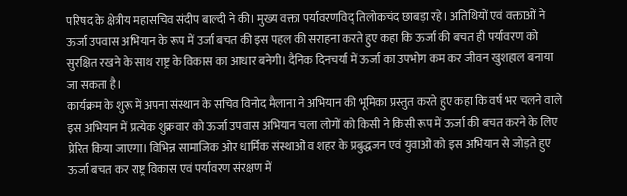परिषद के क्षेत्रीय महासचिव संदीप बाल्दी ने की। मुख्य वक्ता पर्यावरणविद् तिलोकचंद छाबड़ा रहे। अतिथियों एवं वक्ताओं ने ऊर्जा उपवास अभियान के रूप में उर्जा बचत की इस पहल की सराहना करते हुए कहा कि ऊर्जा की बचत ही पर्यावरण को सुरक्षित रखने के साथ राष्ट्र के विकास का आधार बनेगी। दैनिक दिनचर्या में ऊर्जा का उपभोग कम कर जीवन खुशहाल बनाया जा सकता है।
कार्यक्रम के शुरू में अपना संस्थान के सचिव विनोद मैलाना ने अभियान की भूमिका प्रस्तुत करते हुए कहा कि वर्ष भर चलने वाले इस अभियान में प्रत्येक शुक्रवार को ऊर्जा उपवास अभियान चला लोगों को किसी ने किसी रूप में ऊर्जा की बचत करने के लिए प्रेरित किया जाएगा। विभिन्न सामाजिक ओर धार्मिक संस्थाओं व शहर के प्रबुद्धजन एवं युवाओं को इस अभियान से जोड़ते हुए ऊर्जा बचत कर राष्ट्र विकास एवं पर्यावरण संरक्षण में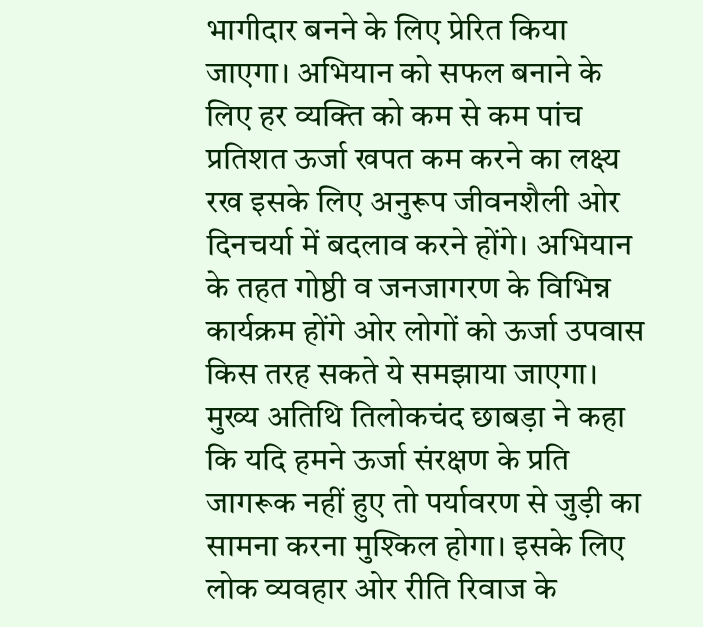भागीदार बनने के लिए प्रेरित किया जाएगा। अभियान को सफल बनाने के लिए हर व्यक्ति को कम से कम पांच प्रतिशत ऊर्जा खपत कम करने का लक्ष्य रख इसके लिए अनुरूप जीवनशैली ओर दिनचर्या में बदलाव करने होंगे। अभियान के तहत गोष्ठी व जनजागरण के विभिन्न कार्यक्रम होंगे ओर लोगों को ऊर्जा उपवास किस तरह सकते ये समझाया जाएगा।
मुख्य अतिथि तिलोकचंद छाबड़ा ने कहा कि यदि हमने ऊर्जा संरक्षण के प्रति जागरूक नहीं हुए तो पर्यावरण से जुड़ी का सामना करना मुश्किल होगा। इसके लिए लोक व्यवहार ओर रीति रिवाज के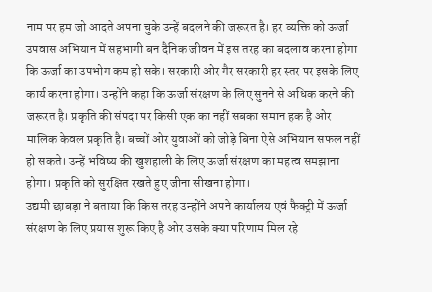नाम पर हम जो आदते अपना चुके उन्हें बदलने की जरूरत है। हर व्यक्ति को ऊर्जा उपवास अभियान में सहभागी बन दैनिक जीवन में इस तरह का बदलाव करना होगा कि ऊर्जा का उपभोग कम हो सके। सरकारी ओर गैर सरकारी हर स्तर पर इसके लिए कार्य करना होगा। उन्होंने कहा कि ऊर्जा संरक्षण के लिए सुनने से अधिक करने की जरूरत है। प्रकृति की संपदा पर किसी एक का नहीं सबका समान हक है ओर मालिक केवल प्रकृति है। बच्चों ओर युवाओं को जोड़े बिना ऐसे अभियान सफल नहीं हो सकते। उन्हें भविष्य की खुशहाली के लिए ऊर्जा संरक्षण का महत्व समझाना होगा। प्रकृति को सुरक्षित रखते हुए जीना सीखना होगा।
उद्यमी छाबड़ा ने बताया कि किस तरह उन्होंने अपने कार्यालय एवं फैक्ट्री में ऊर्जा संरक्षण के लिए प्रयास शुरू किए है ओर उसके क्या परिणाम मिल रहे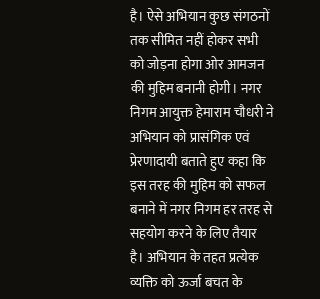है। ऐसे अभियान कुछ संगठनों तक सीमित नहीं होकर सभी को जोड़ना होगा ओर आमजन की मुहिम बनानी होगी। नगर निगम आयुक्त हेमाराम चौधरी ने अभियान को प्रासंगिक एवं प्रेरणादायी बताते हुए कहा कि इस तरह की मुहिम को सफल बनाने में नगर निगम हर तरह से सहयोग करने के लिए तैयार है। अभियान के तहत प्रत्येक व्यक्ति को ऊर्जा बचत के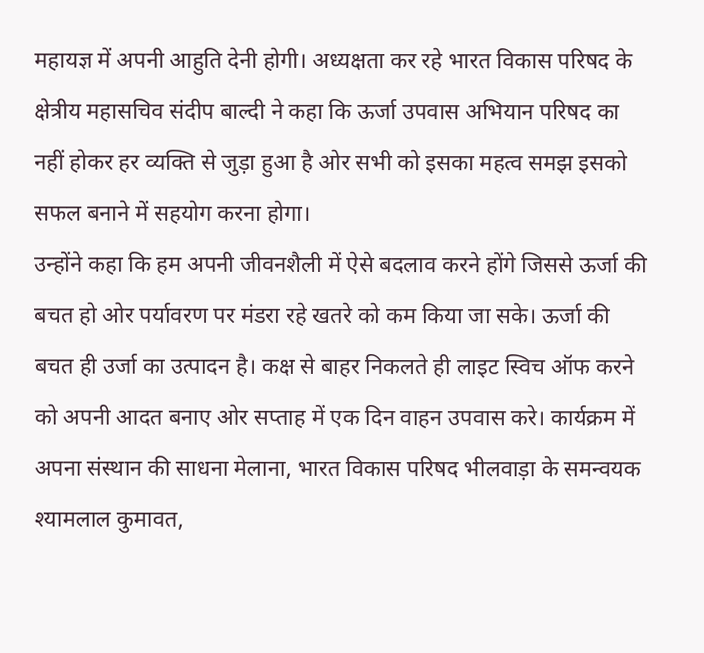महायज्ञ में अपनी आहुति देनी होगी। अध्यक्षता कर रहे भारत विकास परिषद के क्षेत्रीय महासचिव संदीप बाल्दी ने कहा कि ऊर्जा उपवास अभियान परिषद का नहीं होकर हर व्यक्ति से जुड़ा हुआ है ओर सभी को इसका महत्व समझ इसको सफल बनाने में सहयोग करना होगा।
उन्होंने कहा कि हम अपनी जीवनशैली में ऐसे बदलाव करने होंगे जिससे ऊर्जा की बचत हो ओर पर्यावरण पर मंडरा रहे खतरे को कम किया जा सके। ऊर्जा की बचत ही उर्जा का उत्पादन है। कक्ष से बाहर निकलते ही लाइट स्विच ऑफ करने को अपनी आदत बनाए ओर सप्ताह में एक दिन वाहन उपवास करे। कार्यक्रम में अपना संस्थान की साधना मेलाना, भारत विकास परिषद भीलवाड़ा के समन्वयक श्यामलाल कुमावत,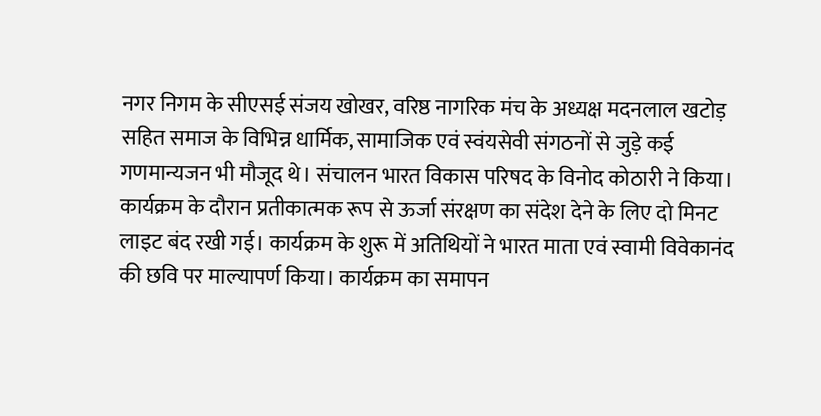नगर निगम के सीएसई संजय खोखर, वरिष्ठ नागरिक मंच के अध्यक्ष मदनलाल खटोड़ सहित समाज के विभिन्न धार्मिक, सामाजिक एवं स्वंयसेवी संगठनों से जुड़े कई गणमान्यजन भी मौजूद थे। संचालन भारत विकास परिषद के विनोद कोठारी ने किया। कार्यक्रम के दौरान प्रतीकात्मक रूप से ऊर्जा संरक्षण का संदेश देने के लिए दो मिनट लाइट बंद रखी गई। कार्यक्रम के शुरू में अतिथियों ने भारत माता एवं स्वामी विवेकानंद की छवि पर माल्यापर्ण किया। कार्यक्रम का समापन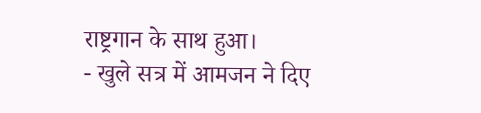राष्ट्रगान के साथ हुआ।
- खुले सत्र में आमजन ने दिए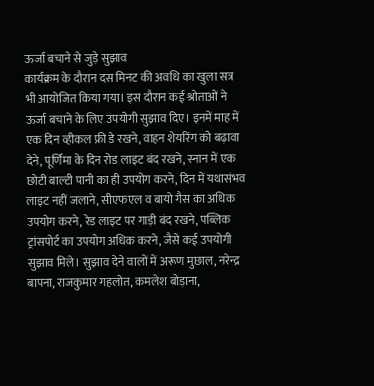ऊर्जा बचाने से जुड़े सुझाव
कार्यक्रम के दौरान दस मिनट की अवधि का खुला सत्र भी आयोजित किया गया। इस दौरान कई श्रोताओं ने ऊर्जा बचाने के लिए उपयोगी सुझाव दिए। इनमें माह में एक दिन व्हीकल फ्री डे रखने, वाहन शेयरिंग को बढ़ावा देने, पूर्णिमा के दिन रोड लाइट बंद रखने, स्नान में एक छोटी बाल्टी पानी का ही उपयोग करने, दिन में यथासंभव लाइट नहीं जलाने, सीएफएल व बायो गैस का अधिक उपयोग करने, रेड लाइट पर गाड़ी बंद रखने, पब्लिक ट्रांसपोर्ट का उपयोग अधिक करने, जैसे कई उपयोगी सुझाव मिले। सुझाव देने वालों में अरूण मुछाल, नरेन्द्र बापना, राजकुमार गहलोत, कमलेश बोड़ाना,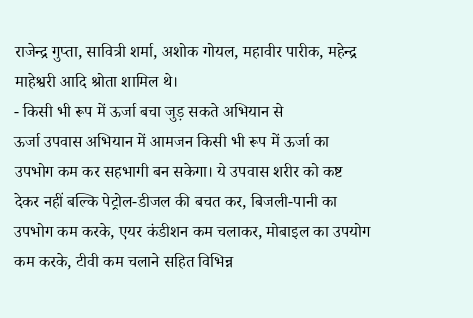राजेन्द्र गुप्ता, सावित्री शर्मा, अशोक गोयल, महावीर पारीक, महेन्द्र माहेश्वरी आदि श्रोता शामिल थे।
- किसी भी रूप में ऊर्जा बचा जुड़ सकते अभियान से
ऊर्जा उपवास अभियान में आमजन किसी भी रूप में ऊर्जा का उपभोग कम कर सहभागी बन सकेगा। ये उपवास शरीर को कष्ट देकर नहीं बल्कि पेट्रोल-डीजल की बचत कर, बिजली-पानी का उपभोग कम करके, एयर कंडीशन कम चलाकर, मोबाइल का उपयोग कम करके, टीवी कम चलाने सहित विभिन्न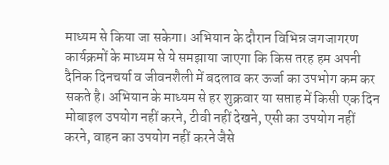माध्यम से किया जा सकेगा। अभियान के दौरान विभिन्न जगजागरण कार्यक्रमों के माध्यम से ये समझाया जाएगा कि किस तरह हम अपनी दैनिक दिनचर्या व जीवनशैली में बदलाव कर ऊर्जा का उपभोग कम कर सकते है। अभियान के माध्यम से हर शुक्रवार या सप्ताह में किसी एक दिन मोबाइल उपयोग नहीं करने, टीवी नहीं देखने, एसी का उपयोग नहीं करने, वाहन का उपयोग नहीं करने जैसे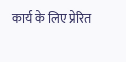कार्य के लिए प्रेरित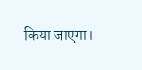किया जाएगा।